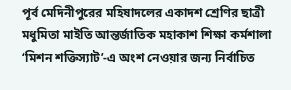পূর্ব মেদিনীপুরের মহিষাদলের একাদশ শ্রেণির ছাত্রী মধুমিতা মাইতি আন্তর্জাতিক মহাকাশ শিক্ষা কর্মশালা ‘মিশন শক্তিস্যাট’-এ অংশ নেওয়ার জন্য নির্বাচিত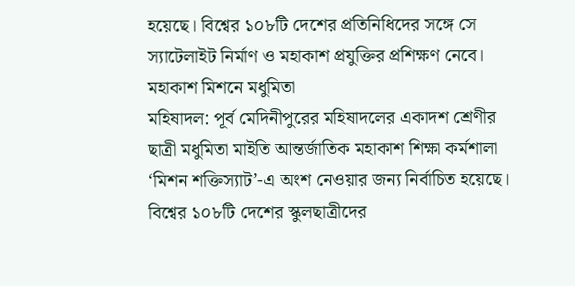হয়েছে। বিশ্বের ১০৮টি দেশের প্রতিনিধিদের সঙ্গে সে স্যাটেলাইট নির্মাণ ও মহাকাশ প্রযুক্তির প্রশিক্ষণ নেবে।
মহাকাশ মিশনে মধুমিতা
মহিষাদল: পূর্ব মেদিনীপুরের মহিষাদলের একাদশ শ্রেণীর ছাত্রী মধুমিতা মাইতি আন্তর্জাতিক মহাকাশ শিক্ষা কর্মশালা ‘মিশন শক্তিস্যাট’-এ অংশ নেওয়ার জন্য নির্বাচিত হয়েছে। বিশ্বের ১০৮টি দেশের স্কুলছাত্রীদের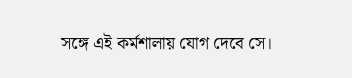সঙ্গে এই কর্মশালায় যোগ দেবে সে।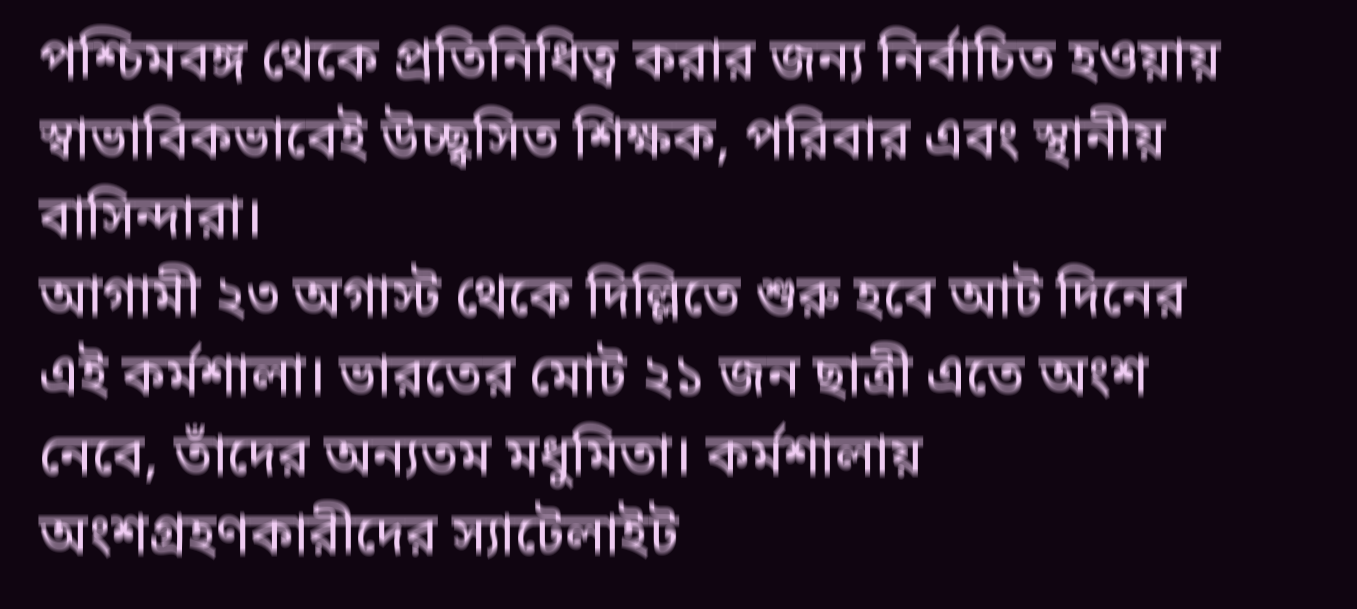পশ্চিমবঙ্গ থেকে প্রতিনিধিত্ব করার জন্য নির্বাচিত হওয়ায় স্বাভাবিকভাবেই উচ্ছ্বসিত শিক্ষক, পরিবার এবং স্থানীয় বাসিন্দারা।
আগামী ২৩ অগাস্ট থেকে দিল্লিতে শুরু হবে আট দিনের এই কর্মশালা। ভারতের মোট ২১ জন ছাত্রী এতে অংশ নেবে, তাঁদের অন্যতম মধুমিতা। কর্মশালায় অংশগ্রহণকারীদের স্যাটেলাইট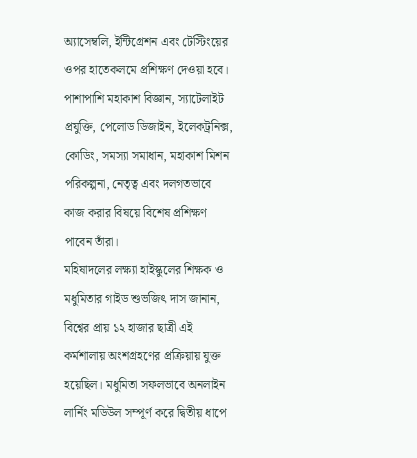অ্যাসেম্বলি, ইন্টিগ্রেশন এবং টেস্টিংয়ের ওপর হাতেকলমে প্রশিক্ষণ দেওয়া হবে। পাশাপাশি মহাকাশ বিজ্ঞান, স্যাটেলাইট প্রযুক্তি, পেলোড ডিজাইন, ইলেকট্রনিক্স, কোডিং, সমস্যা সমাধান, মহাকাশ মিশন পরিকল্পনা, নেতৃত্ব এবং দলগতভাবে কাজ করার বিষয়ে বিশেষ প্রশিক্ষণ পাবেন তাঁরা।
মহিষাদলের লক্ষ্যা হাইস্কুলের শিক্ষক ও মধুমিতার গাইড শুভজিৎ দাস জানান, বিশ্বের প্রায় ১২ হাজার ছাত্রী এই কর্মশালায় অংশগ্রহণের প্রক্রিয়ায় যুক্ত হয়েছিল। মধুমিতা সফলভাবে অনলাইন লার্নিং মডিউল সম্পূর্ণ করে দ্বিতীয় ধাপে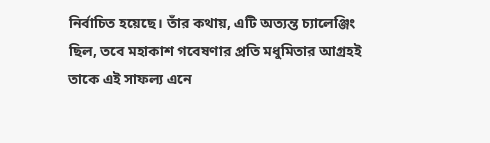নির্বাচিত হয়েছে। তাঁর কথায়, এটি অত্যন্ত চ্যালেঞ্জিং ছিল, তবে মহাকাশ গবেষণার প্রতি মধুমিতার আগ্রহই তাকে এই সাফল্য এনে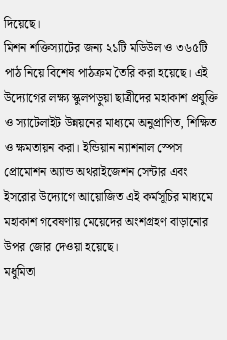দিয়েছে।
মিশন শক্তিস্যাটের জন্য ২১টি মডিউল ও ৩৬৫টি পাঠ নিয়ে বিশেষ পাঠক্রম তৈরি করা হয়েছে। এই উদ্যোগের লক্ষ্য স্কুলপড়ুয়া ছাত্রীদের মহাকাশ প্রযুক্তি ও স্যাটেলাইট উন্নয়নের মাধ্যমে অনুপ্রাণিত, শিক্ষিত ও ক্ষমতায়ন করা। ইন্ডিয়ান ন্যাশনাল স্পেস প্রোমোশন অ্যান্ড অথরাইজেশন সেন্টার এবং ইসরোর উদ্যোগে আয়োজিত এই কর্মসূচির মাধ্যমে মহাকাশ গবেষণায় মেয়েদের অংশগ্রহণ বাড়ানোর উপর জোর দেওয়া হয়েছে।
মধুমিতা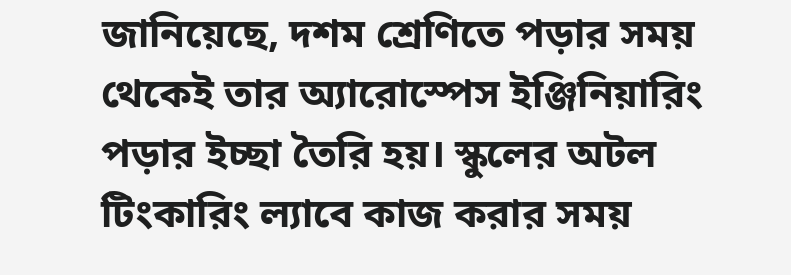জানিয়েছে, দশম শ্রেণিতে পড়ার সময় থেকেই তার অ্যারোস্পেস ইঞ্জিনিয়ারিং পড়ার ইচ্ছা তৈরি হয়। স্কুলের অটল টিংকারিং ল্যাবে কাজ করার সময়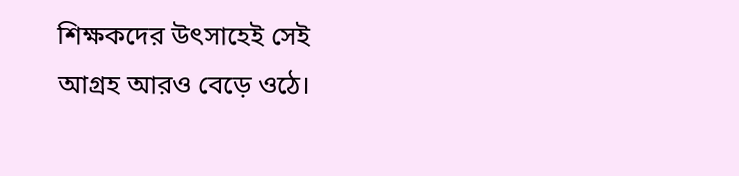শিক্ষকদের উৎসাহেই সেই আগ্রহ আরও বেড়ে ওঠে।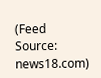(Feed Source: news18.com)